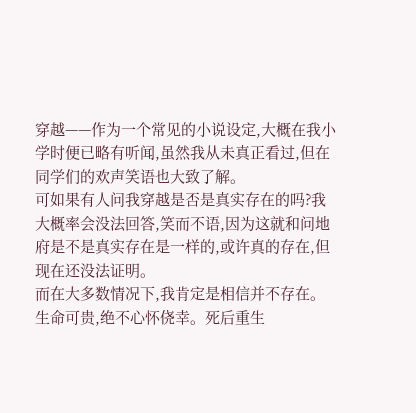穿越——作为一个常见的小说设定,大概在我小学时便已略有听闻,虽然我从未真正看过,但在同学们的欢声笑语也大致了解。
可如果有人问我穿越是否是真实存在的吗?我大概率会没法回答,笑而不语,因为这就和问地府是不是真实存在是一样的,或许真的存在,但现在还没法证明。
而在大多数情况下,我肯定是相信并不存在。生命可贵,绝不心怀侥幸。死后重生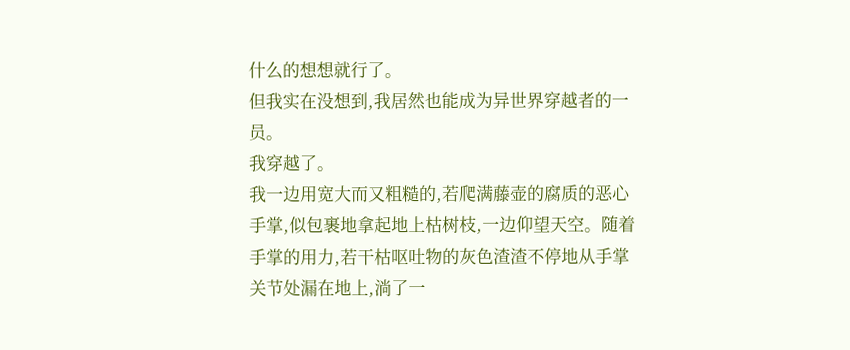什么的想想就行了。
但我实在没想到,我居然也能成为异世界穿越者的一员。
我穿越了。
我一边用宽大而又粗糙的,若爬满藤壶的腐质的恶心手掌,似包裹地拿起地上枯树枝,一边仰望天空。随着手掌的用力,若干枯呕吐物的灰色渣渣不停地从手掌关节处漏在地上,淌了一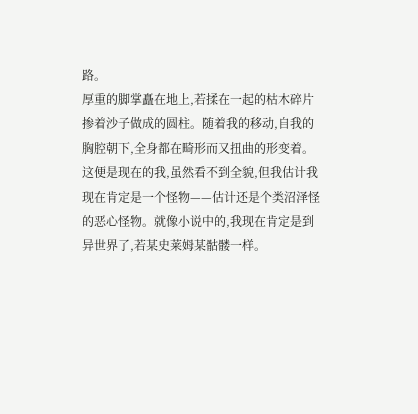路。
厚重的脚掌矗在地上,若揉在一起的枯木碎片掺着沙子做成的圆柱。随着我的移动,自我的胸腔朝下,全身都在畸形而又扭曲的形变着。
这便是现在的我,虽然看不到全貌,但我估计我现在肯定是一个怪物——估计还是个类沼泽怪的恶心怪物。就像小说中的,我现在肯定是到异世界了,若某史莱姆某骷髅一样。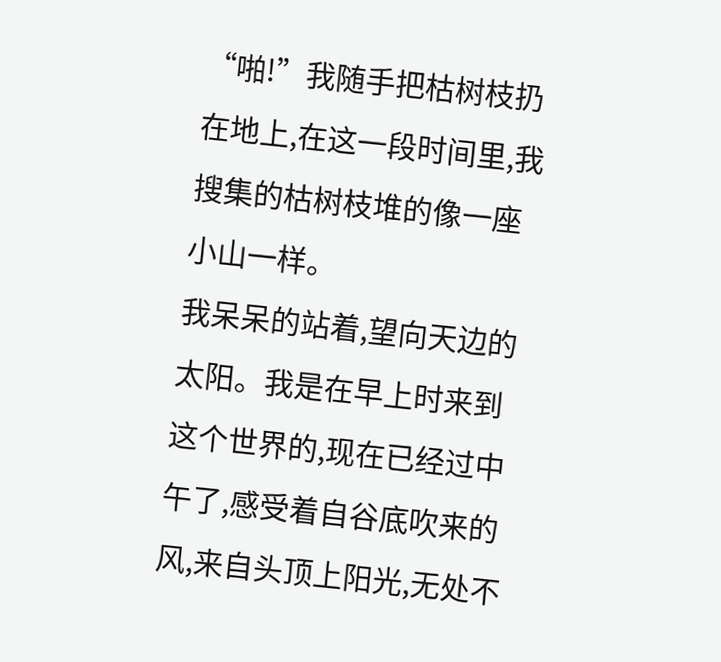“啪!”我随手把枯树枝扔在地上,在这一段时间里,我搜集的枯树枝堆的像一座小山一样。
我呆呆的站着,望向天边的太阳。我是在早上时来到这个世界的,现在已经过中午了,感受着自谷底吹来的风,来自头顶上阳光,无处不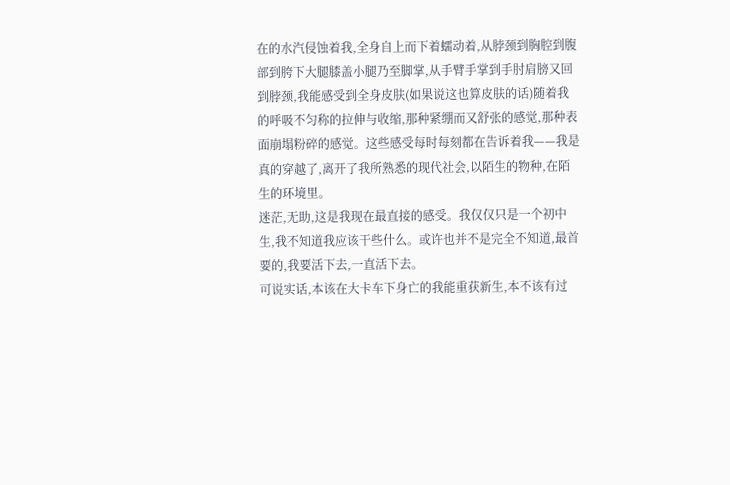在的水汽侵蚀着我,全身自上而下着蠕动着,从脖颈到胸腔到腹部到胯下大腿膝盖小腿乃至脚掌,从手臂手掌到手肘肩膀又回到脖颈,我能感受到全身皮肤(如果说这也算皮肤的话)随着我的呼吸不匀称的拉伸与收缩,那种紧绷而又舒张的感觉,那种表面崩塌粉碎的感觉。这些感受每时每刻都在告诉着我——我是真的穿越了,离开了我所熟悉的现代社会,以陌生的物种,在陌生的环境里。
迷茫,无助,这是我现在最直接的感受。我仅仅只是一个初中生,我不知道我应该干些什么。或许也并不是完全不知道,最首要的,我要活下去,一直活下去。
可说实话,本该在大卡车下身亡的我能重获新生,本不该有过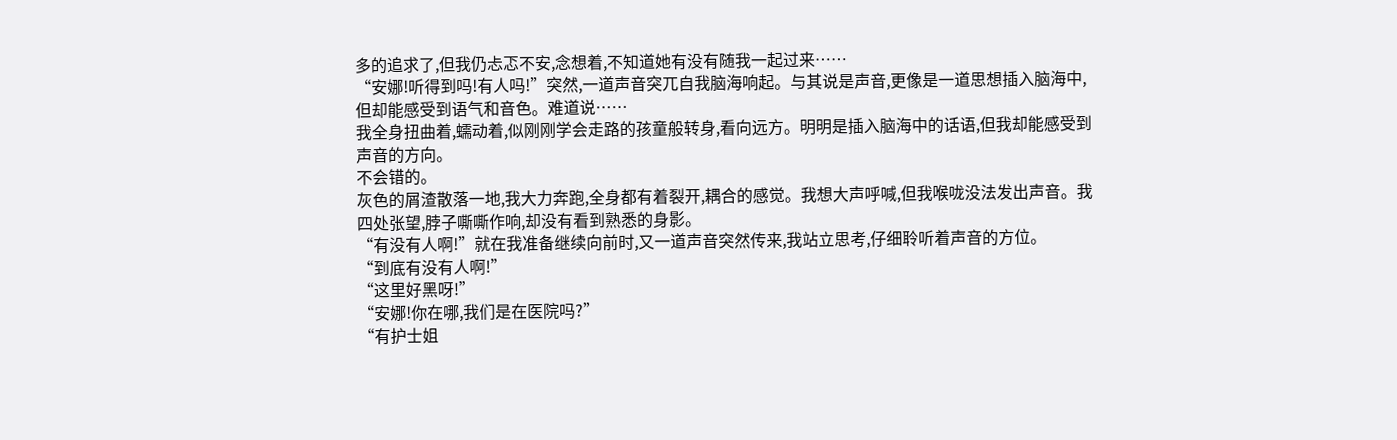多的追求了,但我仍忐忑不安,念想着,不知道她有没有随我一起过来……
“安娜!听得到吗!有人吗!”突然,一道声音突兀自我脑海响起。与其说是声音,更像是一道思想插入脑海中,但却能感受到语气和音色。难道说……
我全身扭曲着,蠕动着,似刚刚学会走路的孩童般转身,看向远方。明明是插入脑海中的话语,但我却能感受到声音的方向。
不会错的。
灰色的屑渣散落一地,我大力奔跑,全身都有着裂开,耦合的感觉。我想大声呼喊,但我喉咙没法发出声音。我四处张望,脖子嘶嘶作响,却没有看到熟悉的身影。
“有没有人啊!”就在我准备继续向前时,又一道声音突然传来,我站立思考,仔细聆听着声音的方位。
“到底有没有人啊!”
“这里好黑呀!”
“安娜!你在哪,我们是在医院吗?”
“有护士姐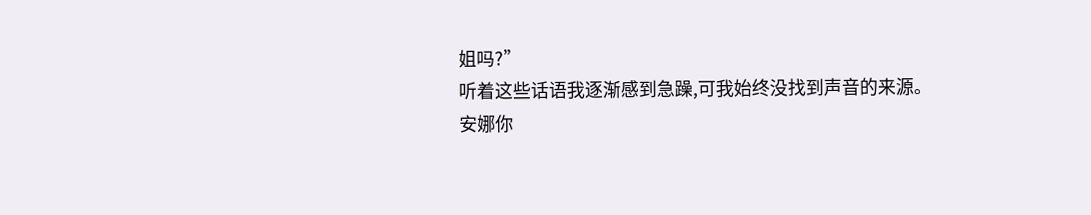姐吗?”
听着这些话语我逐渐感到急躁,可我始终没找到声音的来源。
安娜你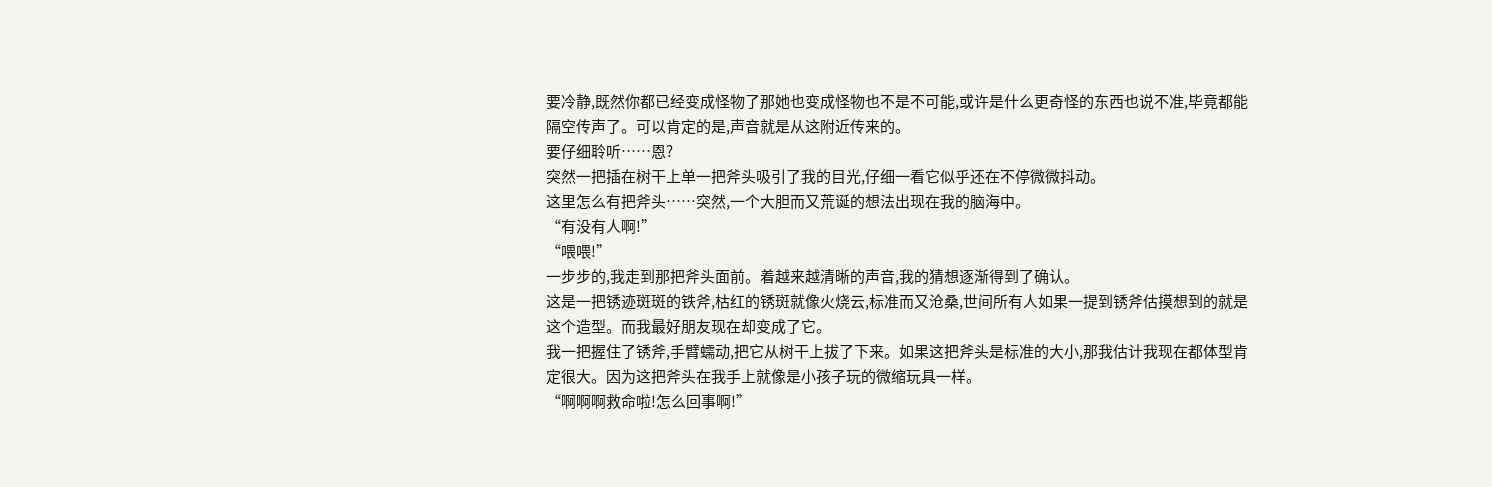要冷静,既然你都已经变成怪物了那她也变成怪物也不是不可能,或许是什么更奇怪的东西也说不准,毕竟都能隔空传声了。可以肯定的是,声音就是从这附近传来的。
要仔细聆听……恩?
突然一把插在树干上单一把斧头吸引了我的目光,仔细一看它似乎还在不停微微抖动。
这里怎么有把斧头……突然,一个大胆而又荒诞的想法出现在我的脑海中。
“有没有人啊!”
“喂喂!”
一步步的,我走到那把斧头面前。着越来越清晰的声音,我的猜想逐渐得到了确认。
这是一把锈迹斑斑的铁斧,枯红的锈斑就像火烧云,标准而又沧桑,世间所有人如果一提到锈斧估摸想到的就是这个造型。而我最好朋友现在却变成了它。
我一把握住了锈斧,手臂蠕动,把它从树干上拔了下来。如果这把斧头是标准的大小,那我估计我现在都体型肯定很大。因为这把斧头在我手上就像是小孩子玩的微缩玩具一样。
“啊啊啊救命啦!怎么回事啊!”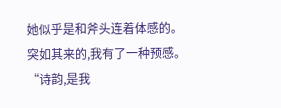她似乎是和斧头连着体感的。
突如其来的,我有了一种预感。“诗韵,是我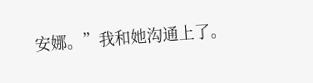安娜。”我和她沟通上了。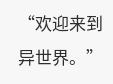“欢迎来到异世界。”